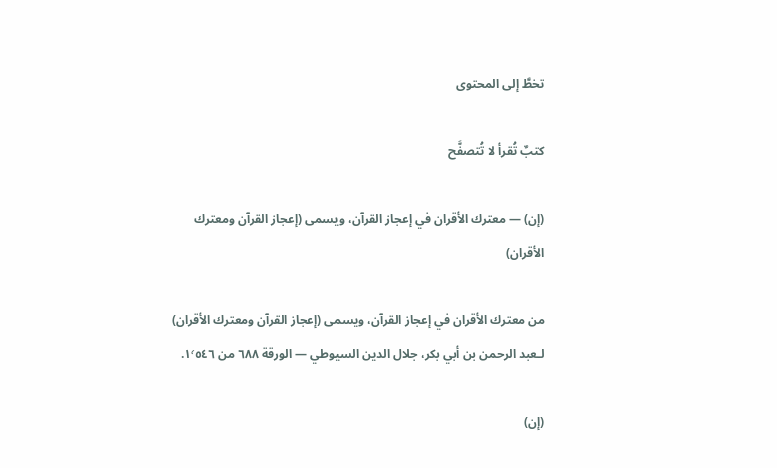تخطَّ إلى المحتوى

كتبٌ تُقرأ لا تُتصفَّح

(إن) — معترك الأقران في إعجاز القرآن، ويسمى (إعجاز القرآن ومعترك الأقران)

من معترك الأقران في إعجاز القرآن، ويسمى (إعجاز القرآن ومعترك الأقران) لـعبد الرحمن بن أبي بكر، جلال الدين السيوطي — الورقة ٦٨٨ من ١٬٥٤٦.

(إن)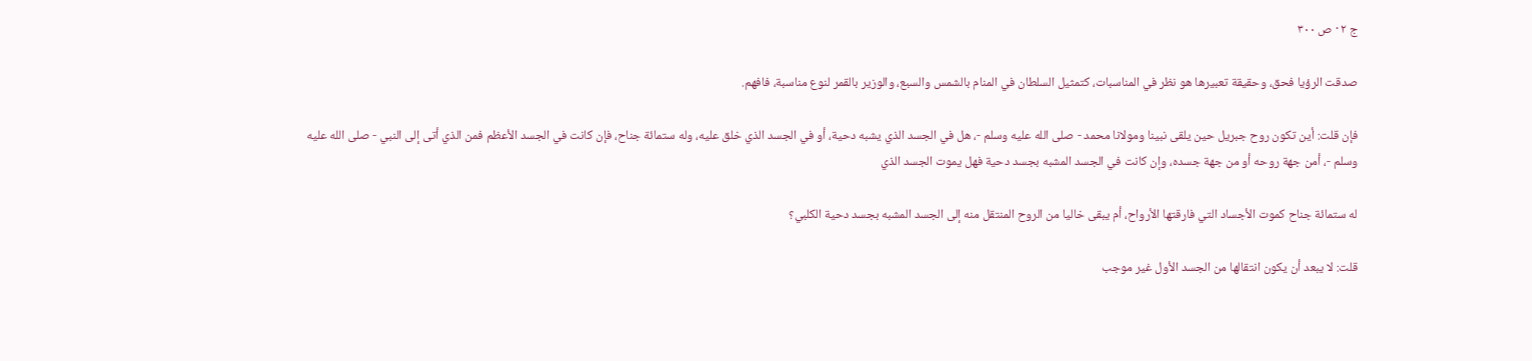ج ٢ · ص ٣٠٠

صدقت الرؤيا فحق، وحقيقة تعبيرها هو نظر في المناسبات، كتمثيل السلطان في المنام بالشمس والسبع، والوزير بالقمر لنوع مناسبة، فافهم.

فإن قلت: أين تكون روح جبريل حين يلقى نبينا ومولانا محمد - صلى الله عليه وسلم -، هل في الجسد الذي يشبه دحية، أو في الجسد الذي خلق عليه، وله ستمائة جناح، فإن كانت في الجسد الأعظم فمن الذي أتى إلى النبي - صلى الله عليه وسلم -، أمن جهة روحه أو من جهة جسده، وإن كانت في الجسد المشبه بجسد دحية فهل يموت الجسد الذي

له ستمائة جناح كموت الأجساد التي فارقتها الأرواح، أم يبقى خاليا من الروح المنتقل منه إلى الجسد المشبه بجسد دحية الكلبي؟

قلت: لا يبعد أن يكون انتقالها من الجسد الأول غير موجب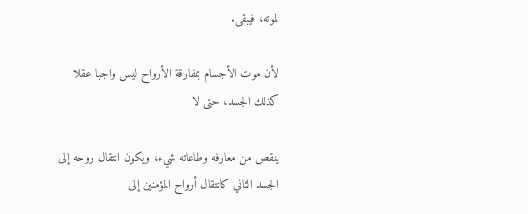لموته، فيبقى.

لأن موت الأجسام بمفارقة الأرواح ليس واجبا عقلا كذلك الجسد، حتى لا

ينقص من معارفه وطاعاته شيء، ويكون انتقال روحه إلى الجسد الثاني كانتقال أرواح المؤمنين إلى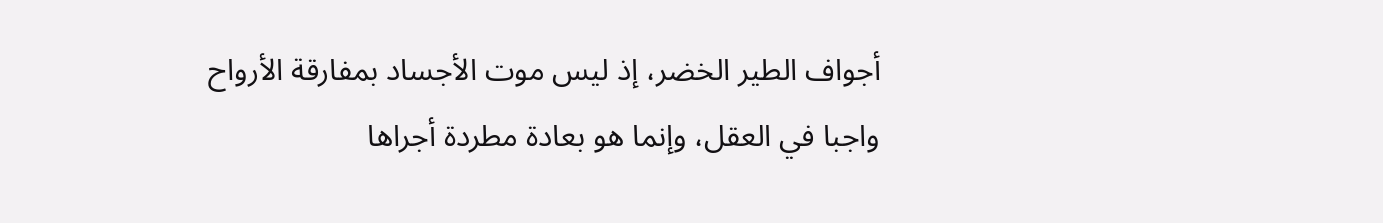أجواف الطير الخضر، إذ ليس موت الأجساد بمفارقة الأرواح واجبا في العقل، وإنما هو بعادة مطردة أجراها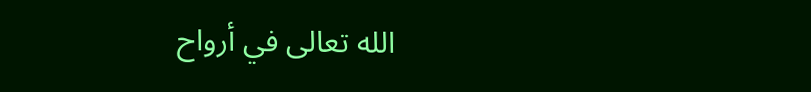الله تعالى في أرواح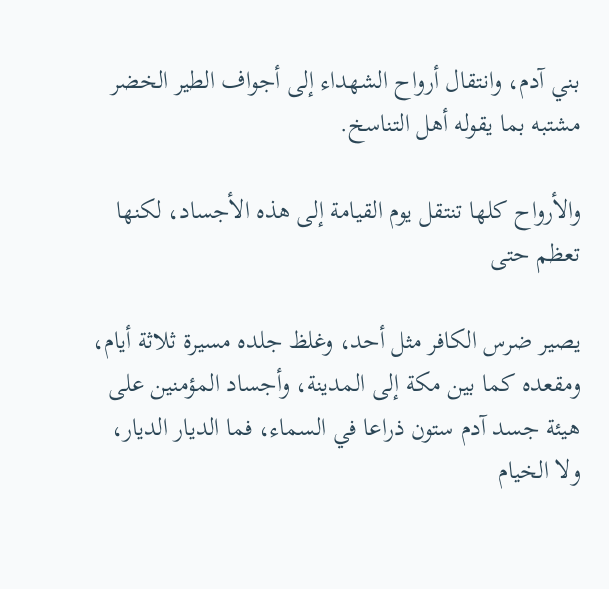بني آدم، وانتقال أرواح الشهداء إلى أجواف الطير الخضر مشتبه بما يقوله أهل التناسخ.

والأرواح كلها تنتقل يوم القيامة إلى هذه الأجساد، لكنها تعظم حتى

يصير ضرس الكافر مثل أحد، وغلظ جلده مسيرة ثلاثة أيام، ومقعده كما بين مكة إلى المدينة، وأجساد المؤمنين على هيئة جسد آدم ستون ذراعا في السماء، فما الديار الديار، ولا الخيام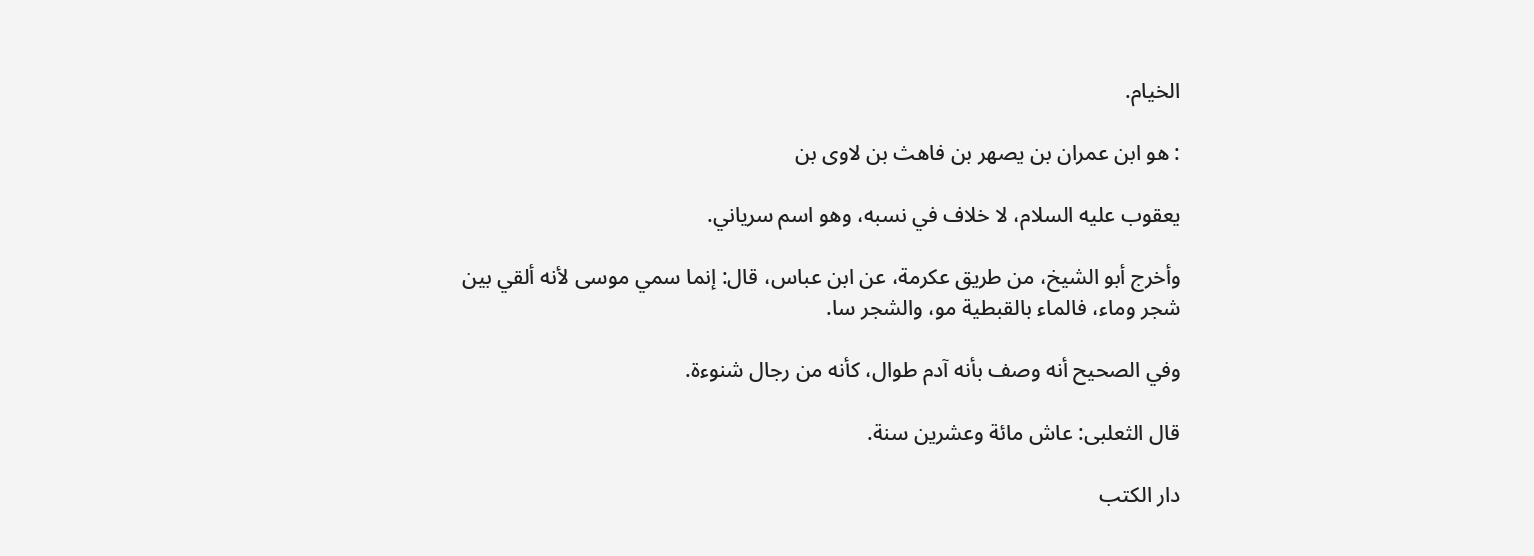الخيام.

: هو ابن عمران بن يصهر بن فاهث بن لاوى بن

يعقوب عليه السلام، لا خلاف في نسبه، وهو اسم سرياني.

وأخرج أبو الشيخ، من طريق عكرمة، عن ابن عباس، قال: إنما سمي موسى لأنه ألقي بين شجر وماء، فالماء بالقبطية مو، والشجر سا.

وفي الصحيح أنه وصف بأنه آدم طوال، كأنه من رجال شنوءة.

قال الثعلبى: عاش مائة وعشرين سنة.

دار الكتب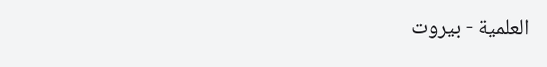العلمية - بيروت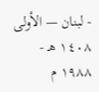- لبنان — الأولى ١٤٠٨ هـ - ١٩٨٨ م